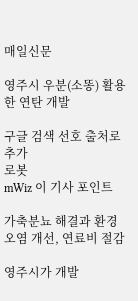매일신문

영주시 우분(소똥) 활용한 연탄 개발

구글 검색 선호 출처로 추가
로봇
mWiz 이 기사 포인트

가축분뇨 해결과 환경오염 개선, 연료비 절감

영주시가 개발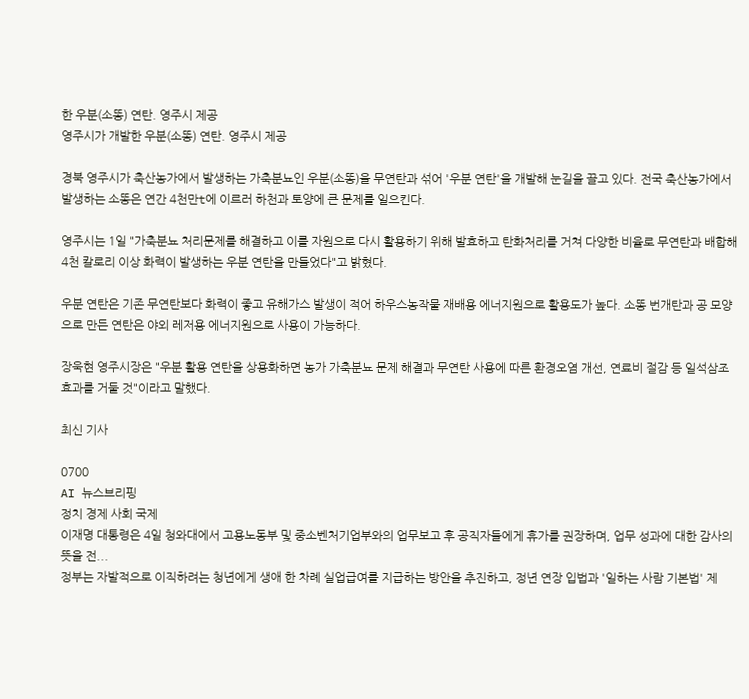한 우분(소똥) 연탄. 영주시 제공
영주시가 개발한 우분(소똥) 연탄. 영주시 제공

경북 영주시가 축산농가에서 발생하는 가축분뇨인 우분(소똥)을 무연탄과 섞어 '우분 연탄'을 개발해 눈길을 끌고 있다. 전국 축산농가에서 발생하는 소똥은 연간 4천만t에 이르러 하천과 토양에 큰 문제를 일으킨다.

영주시는 1일 "가축분뇨 처리문제를 해결하고 이를 자원으로 다시 활용하기 위해 발효하고 탄화처리를 거쳐 다양한 비율로 무연탄과 배합해 4천 칼로리 이상 화력이 발생하는 우분 연탄을 만들었다"고 밝혔다.

우분 연탄은 기존 무연탄보다 화력이 좋고 유해가스 발생이 적어 하우스농작물 재배용 에너지원으로 활용도가 높다. 소똥 번개탄과 공 모양으로 만든 연탄은 야외 레저용 에너지원으로 사용이 가능하다.

장욱현 영주시장은 "우분 활용 연탄을 상용화하면 농가 가축분뇨 문제 해결과 무연탄 사용에 따른 환경오염 개선, 연료비 절감 등 일석삼조 효과를 거둘 것"이라고 말했다.

최신 기사

0700
AI 뉴스브리핑
정치 경제 사회 국제
이재명 대통령은 4일 청와대에서 고용노동부 및 중소벤처기업부와의 업무보고 후 공직자들에게 휴가를 권장하며, 업무 성과에 대한 감사의 뜻을 전...
정부는 자발적으로 이직하려는 청년에게 생애 한 차례 실업급여를 지급하는 방안을 추진하고, 정년 연장 입법과 '일하는 사람 기본법' 제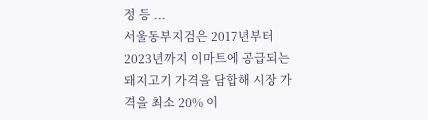정 등 ...
서울동부지검은 2017년부터 2023년까지 이마트에 공급되는 돼지고기 가격을 담합해 시장 가격을 최소 20% 이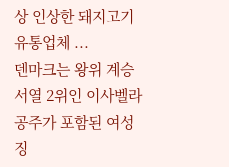상 인상한 돼지고기 유통업체 ...
덴마크는 왕위 계승 서열 2위인 이사벨라 공주가 포함된 여성 징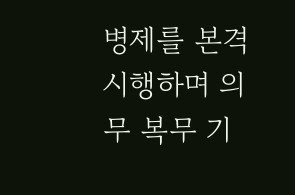병제를 본격 시행하며 의무 복무 기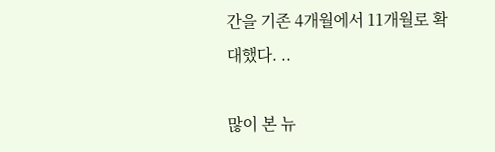간을 기존 4개월에서 11개월로 확대했다. ..

많이 본 뉴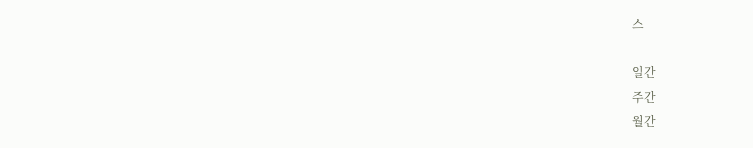스

일간
주간
월간